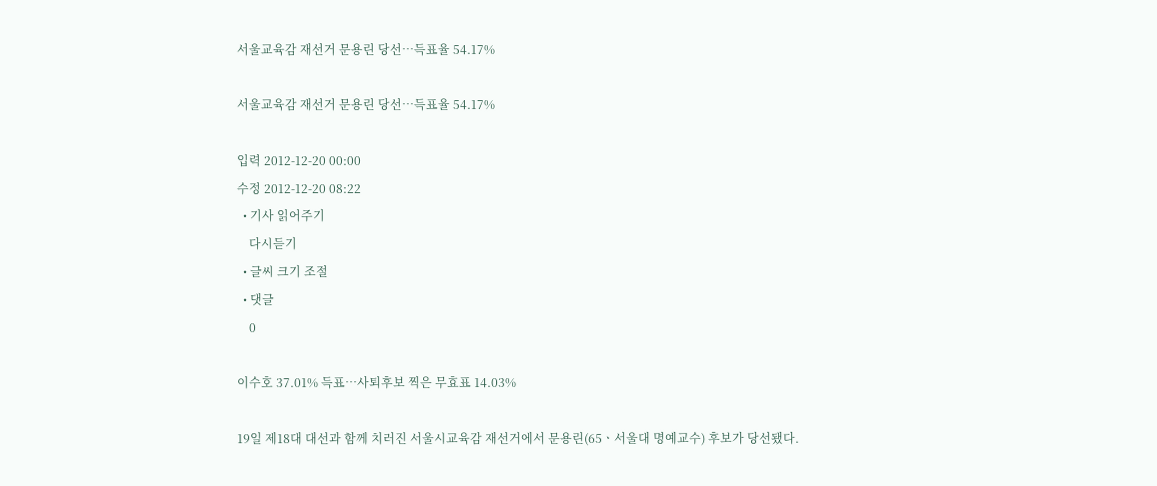서울교육감 재선거 문용린 당선…득표율 54.17%

서울교육감 재선거 문용린 당선…득표율 54.17%

입력 2012-12-20 00:00
수정 2012-12-20 08:22
  • 기사 읽어주기
    다시듣기
  • 글씨 크기 조절
  • 댓글
    0

이수호 37.01% 득표…사퇴후보 찍은 무효표 14.03%

19일 제18대 대선과 함께 치러진 서울시교육감 재선거에서 문용린(65ㆍ서울대 명예교수) 후보가 당선됐다.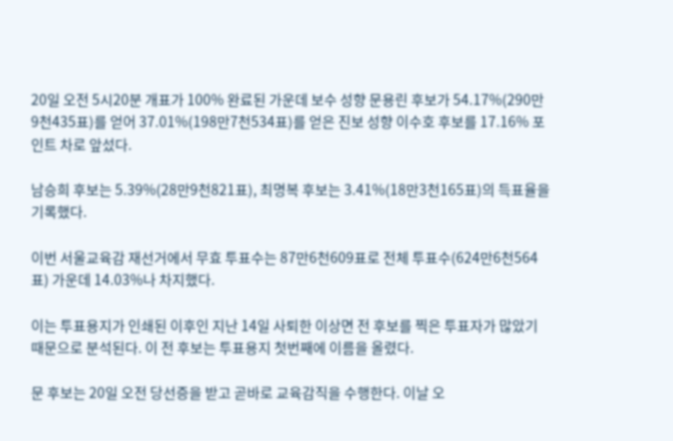20일 오전 5시20분 개표가 100% 완료된 가운데 보수 성향 문용린 후보가 54.17%(290만9천435표)를 얻어 37.01%(198만7천534표)를 얻은 진보 성향 이수호 후보를 17.16% 포인트 차로 앞섰다.

남승희 후보는 5.39%(28만9천821표), 최명복 후보는 3.41%(18만3천165표)의 득표율을 기록했다.

이번 서울교육감 재선거에서 무효 투표수는 87만6천609표로 전체 투표수(624만6천564표) 가운데 14.03%나 차지했다.

이는 투표용지가 인쇄된 이후인 지난 14일 사퇴한 이상면 전 후보를 찍은 투표자가 많았기 때문으로 분석된다. 이 전 후보는 투표용지 첫번째에 이름을 올렸다.

문 후보는 20일 오전 당선증을 받고 곧바로 교육감직을 수행한다. 이날 오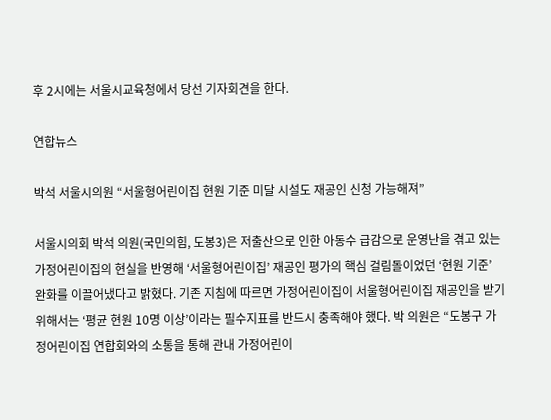후 2시에는 서울시교육청에서 당선 기자회견을 한다.

연합뉴스

박석 서울시의원 “서울형어린이집 현원 기준 미달 시설도 재공인 신청 가능해져”

서울시의회 박석 의원(국민의힘, 도봉3)은 저출산으로 인한 아동수 급감으로 운영난을 겪고 있는 가정어린이집의 현실을 반영해 ‘서울형어린이집’ 재공인 평가의 핵심 걸림돌이었던 ‘현원 기준’ 완화를 이끌어냈다고 밝혔다. 기존 지침에 따르면 가정어린이집이 서울형어린이집 재공인을 받기 위해서는 ‘평균 현원 10명 이상’이라는 필수지표를 반드시 충족해야 했다. 박 의원은 “도봉구 가정어린이집 연합회와의 소통을 통해 관내 가정어린이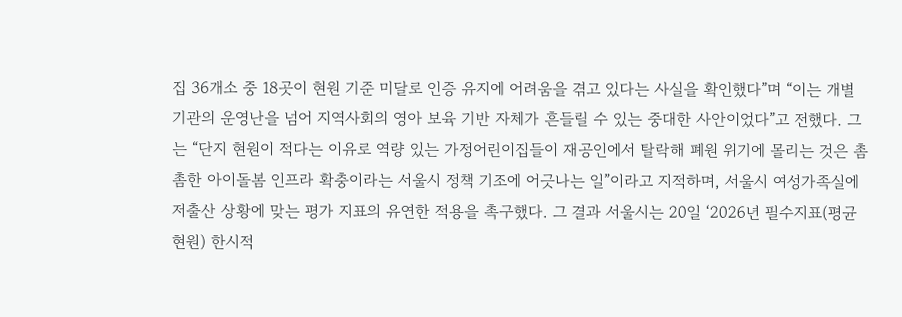집 36개소 중 18곳이 현원 기준 미달로 인증 유지에 어려움을 겪고 있다는 사실을 확인했다”며 “이는 개별 기관의 운영난을 넘어 지역사회의 영아 보육 기반 자체가 흔들릴 수 있는 중대한 사안이었다”고 전했다. 그는 “단지 현원이 적다는 이유로 역량 있는 가정어린이집들이 재공인에서 탈락해 폐원 위기에 몰리는 것은 촘촘한 아이돌봄 인프라 확충이라는 서울시 정책 기조에 어긋나는 일”이라고 지적하며, 서울시 여성가족실에 저출산 상황에 맞는 평가 지표의 유연한 적용을 촉구했다. 그 결과 서울시는 20일 ‘2026년 필수지표(평균 현원) 한시적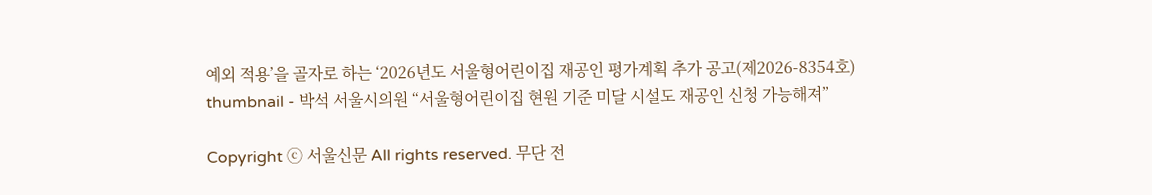예외 적용’을 골자로 하는 ‘2026년도 서울형어린이집 재공인 평가계획 추가 공고(제2026-8354호)
thumbnail - 박석 서울시의원 “서울형어린이집 현원 기준 미달 시설도 재공인 신청 가능해져”

Copyright ⓒ 서울신문 All rights reserved. 무단 전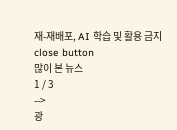재-재배포, AI 학습 및 활용 금지
close button
많이 본 뉴스
1 / 3
-->
광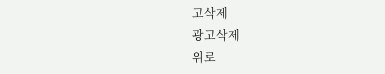고삭제
광고삭제
위로